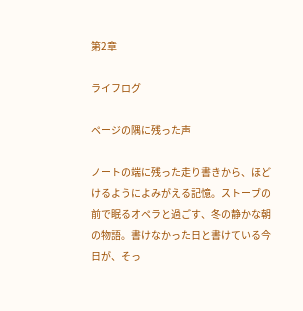第2章

ライフログ

ページの隅に残った声

ノートの端に残った走り書きから、ほどけるようによみがえる記憶。ストーブの前で眠るオペラと過ごす、冬の静かな朝の物語。書けなかった日と書けている今日が、そっ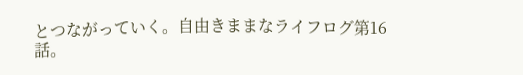とつながっていく。自由きままなライフログ第16話。